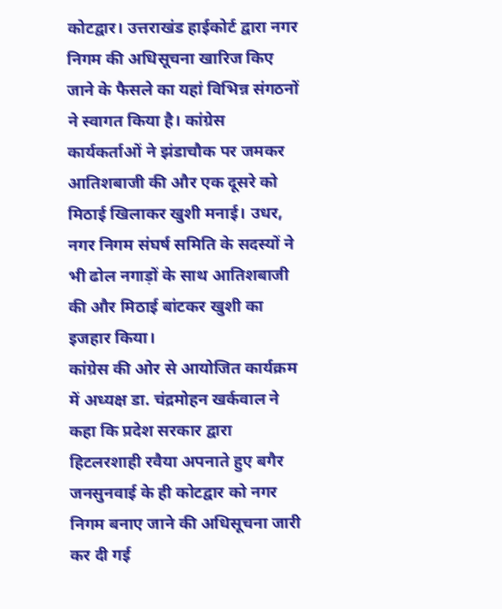कोटद्वार। उत्तराखंड हाईकोर्ट द्वारा नगर निगम की अधिसूचना खारिज किए जाने के फैसले का यहां विभिन्न संगठनों ने स्वागत किया है। कांग्रेस कार्यकर्ताओं ने झंडाचौक पर जमकर आतिशबाजी की और एक दूसरे को मिठाई खिलाकर खुशी मनाई। उधर, नगर निगम संघर्ष समिति के सदस्यों ने भी ढोल नगाड़ों के साथ आतिशबाजी की और मिठाई बांटकर खुशी का इजहार किया।
कांग्रेस की ओर से आयोजित कार्यक्रम में अध्यक्ष डा. चंद्रमोहन खर्कवाल ने कहा कि प्रदेश सरकार द्वारा हिटलरशाही रवैया अपनाते हुए बगैर जनसुनवाई के ही कोटद्वार को नगर निगम बनाए जाने की अधिसूचना जारी कर दी गई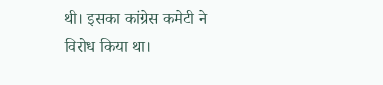थी। इसका कांग्रेस कमेटी ने विरोध किया था।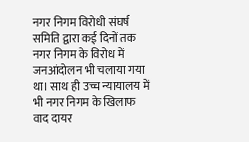नगर निगम विरोधी संघर्ष समिति द्वारा कई दिनों तक नगर निगम के विरोध में जनआंदोलन भी चलाया गया था। साथ ही उच्च न्यायालय में भी नगर निगम के खिलाफ वाद दायर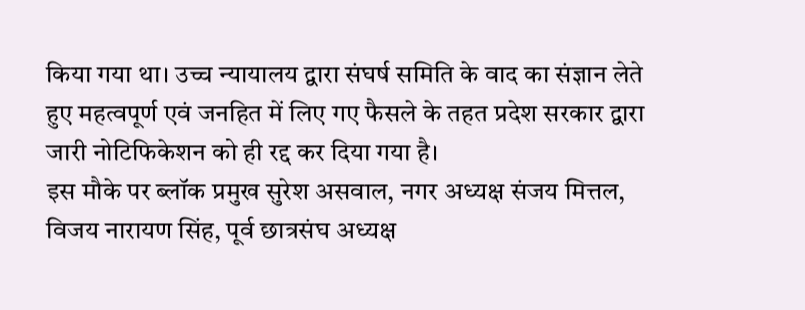किया गया था। उच्च न्यायालय द्वारा संघर्ष समिति के वाद का संज्ञान लेते हुए महत्वपूर्ण एवं जनहित में लिए गए फैसले के तहत प्रदेश सरकार द्वारा जारी नोटिफिकेशन को ही रद्द कर दिया गया है।
इस मौके पर ब्लॉक प्रमुख सुरेश असवाल, नगर अध्यक्ष संजय मित्तल, विजय नारायण सिंह, पूर्व छात्रसंघ अध्यक्ष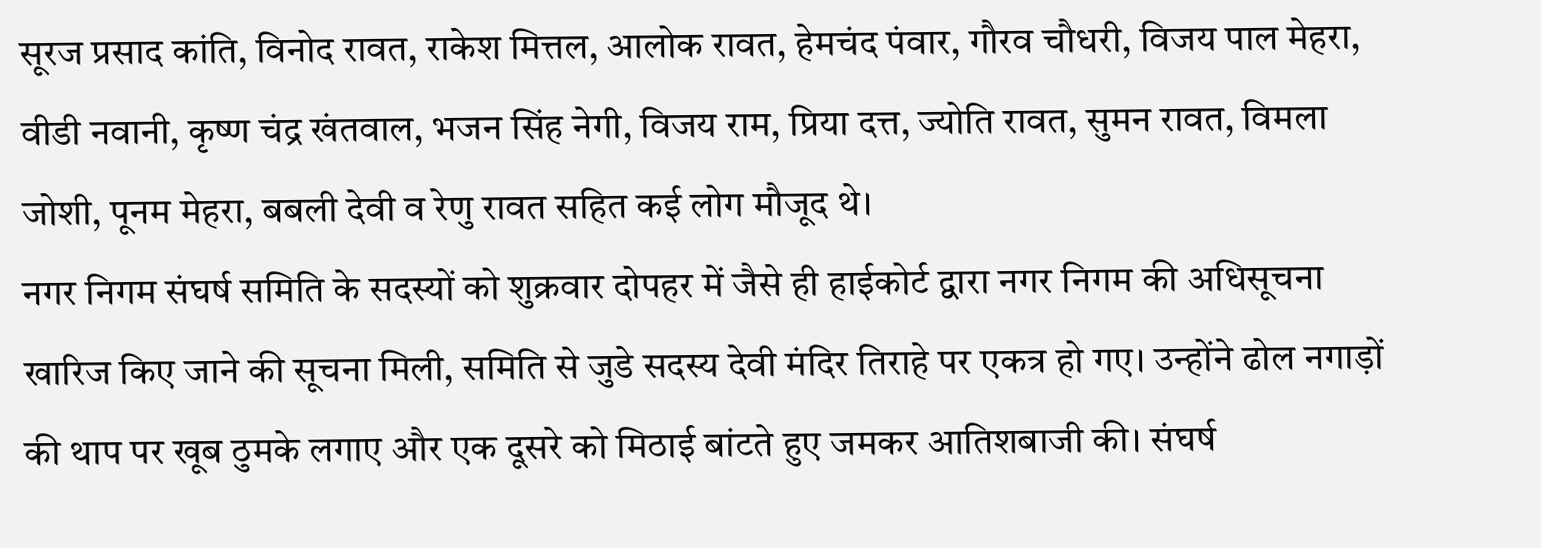सूरज प्रसाद कांति, विनोद रावत, राकेश मित्तल, आलोक रावत, हेमचंद पंवार, गौरव चौधरी, विजय पाल मेहरा, वीडी नवानी, कृष्ण चंद्र खंतवाल, भजन सिंह नेगी, विजय राम, प्रिया दत्त, ज्योति रावत, सुमन रावत, विमला जोशी, पूनम मेहरा, बबली देवी व रेणु रावत सहित कई लोग मौजूद थे।
नगर निगम संघर्ष समिति के सदस्यों को शुक्रवार दोपहर में जैसे ही हाईकोर्ट द्वारा नगर निगम की अधिसूचना खारिज किए जाने की सूचना मिली, समिति से जुडे सदस्य देवी मंदिर तिराहे पर एकत्र हो गए। उन्होंने ढोल नगाड़ों की थाप पर खूब ठुमके लगाए और एक दूसरे को मिठाई बांटते हुए जमकर आतिशबाजी की। संघर्ष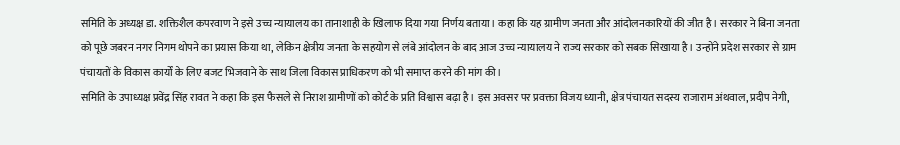समिति के अध्यक्ष डा. शक्तिशैल कपरवाण ने इसे उच्च न्यायालय का तानाशाही के खिलाफ दिया गया निर्णय बताया। कहा कि यह ग्रामीण जनता और आंदोलनकारियों की जीत है। सरकार ने बिना जनता को पूछे जबरन नगर निगम थोपने का प्रयास किया था, लेकिन क्षेत्रीय जनता के सहयोग से लंबे आंदोलन के बाद आज उच्च न्यायालय ने राज्य सरकार को सबक सिखाया है। उन्होंने प्रदेश सरकार से ग्राम पंचायतों के विकास कार्यों के लिए बजट भिजवाने के साथ जिला विकास प्राधिकरण को भी समाप्त करने की मांग की।
समिति के उपाध्यक्ष प्रवेंद्र सिंह रावत ने कहा कि इस फैसले से निराश ग्रामीणों को कोर्ट के प्रति विश्वास बढ़ा है। इस अवसर पर प्रवक्ता विजय ध्यानी, क्षेत्र पंचायत सदस्य राजाराम अंथवाल, प्रदीप नेगी,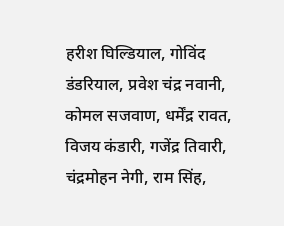हरीश घिल्डियाल, गोविंद डंडरियाल, प्रवेश चंद्र नवानी, कोमल सजवाण, धर्मेंद्र रावत, विजय कंडारी, गजेंद्र तिवारी, चंद्रमोहन नेगी, राम सिंह,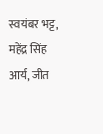स्वयंबर भट्ट, महेंद्र सिंह आर्य, जीत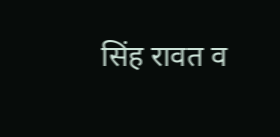सिंह रावत व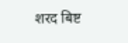शरद बिष्ट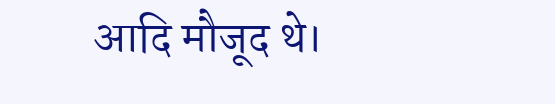आदि मौजूद थे।